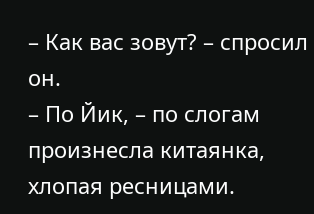– Как вас зовут? – спросил он.
– По Йик, – по слогам произнесла китаянка, хлопая ресницами.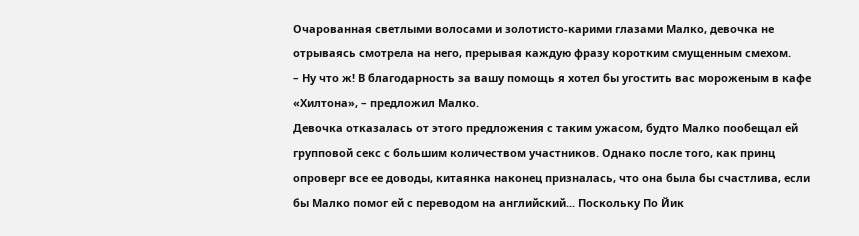Очарованная светлыми волосами и золотисто-карими глазами Малко, девочка не отрываясь смотрела на него, прерывая каждую фразу коротким смущенным смехом.
– Ну что ж! В благодарность за вашу помощь я хотел бы угостить вас мороженым в кафе «Хилтона», – предложил Малко.
Девочка отказалась от этого предложения с таким ужасом, будто Малко пообещал ей групповой секс с большим количеством участников. Однако после того, как принц опроверг все ее доводы, китаянка наконец призналась, что она была бы счастлива, если бы Малко помог ей с переводом на английский... Поскольку По Йик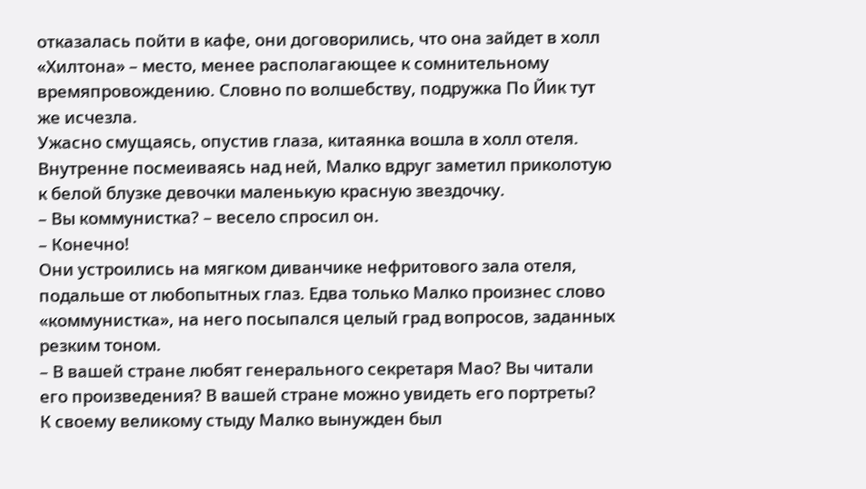отказалась пойти в кафе, они договорились, что она зайдет в холл «Хилтона» – место, менее располагающее к сомнительному времяпровождению. Словно по волшебству, подружка По Йик тут же исчезла.
Ужасно смущаясь, опустив глаза, китаянка вошла в холл отеля. Внутренне посмеиваясь над ней, Малко вдруг заметил приколотую к белой блузке девочки маленькую красную звездочку.
– Вы коммунистка? – весело спросил он.
– Конечно!
Они устроились на мягком диванчике нефритового зала отеля, подальше от любопытных глаз. Едва только Малко произнес слово «коммунистка», на него посыпался целый град вопросов, заданных резким тоном.
– В вашей стране любят генерального секретаря Мао? Вы читали его произведения? В вашей стране можно увидеть его портреты?
К своему великому стыду Малко вынужден был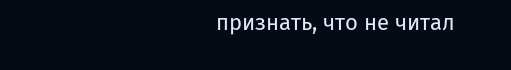признать, что не читал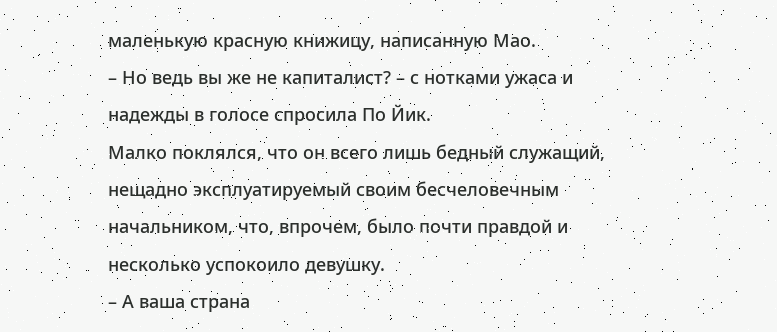маленькую красную книжицу, написанную Мао.
– Но ведь вы же не капиталист? – с нотками ужаса и надежды в голосе спросила По Йик.
Малко поклялся, что он всего лишь бедный служащий, нещадно эксплуатируемый своим бесчеловечным начальником, что, впрочем, было почти правдой и несколько успокоило девушку.
– А ваша страна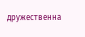дружественна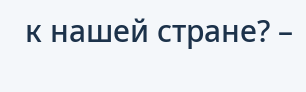к нашей стране? –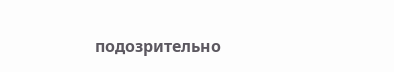подозрительно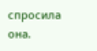спросила она.